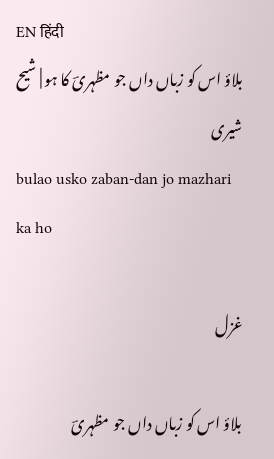EN हिंदी
بلاؤ اس کو زباں داں جو مظہریؔ کا ہو | شیح شیری
bulao usko zaban-dan jo mazhari ka ho

غزل

بلاؤ اس کو زباں داں جو مظہریؔ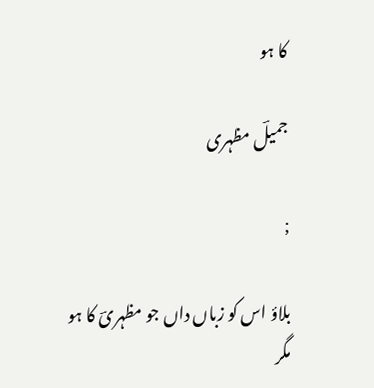کا ہو

جمیلؔ مظہری

;

بلاؤ اس کو زباں داں جو مظہریؔ کا ہو
مگر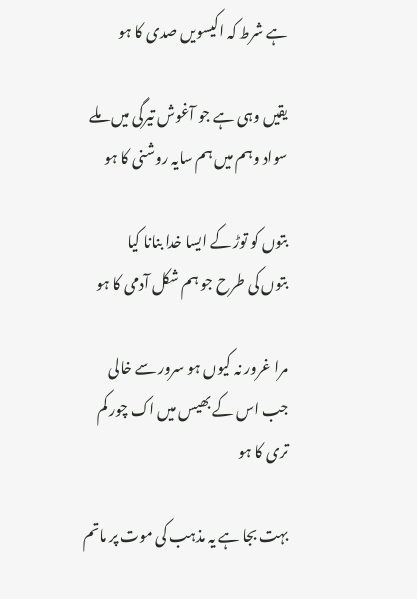ہے شرط کہ اکیسویں صدی کا ہو

یقیں وہی ہے جو آغوش تیرگی میں ملے
سواد وہم میں ہم سایہ روشنی کا ہو

بتوں کو توڑ کے ایسا خدا بنانا کیا
بتوں کی طرح جو ہم شکل آدمی کا ہو

مرا غرور نہ کیوں ہو سرور سے خالی
جب اس کے بھیس میں اک چور کم تری کا ہو

بہت بجا ہے یہ مذہب کی موت پر ماتم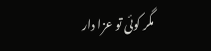مگر کوئی تو عزا دار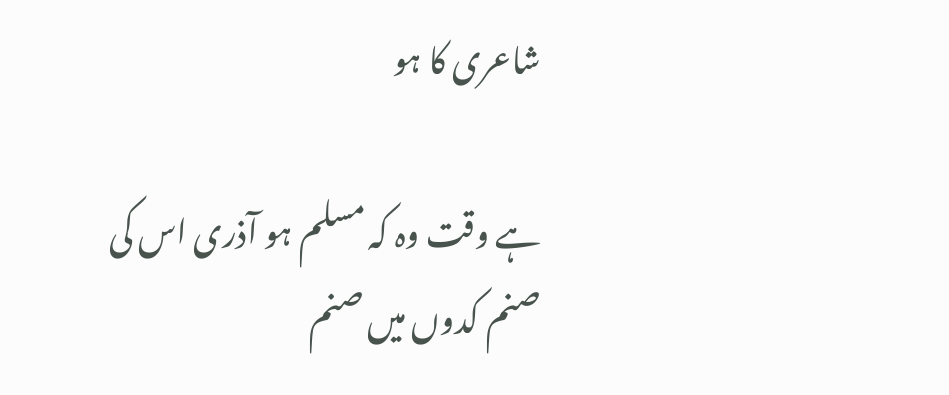شاعری کا ہو

ہے وقت وہ کہ مسلم ہو آذری اس کی
صنم کدوں میں صنم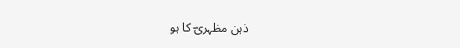ذہن مظہریؔ کا ہو